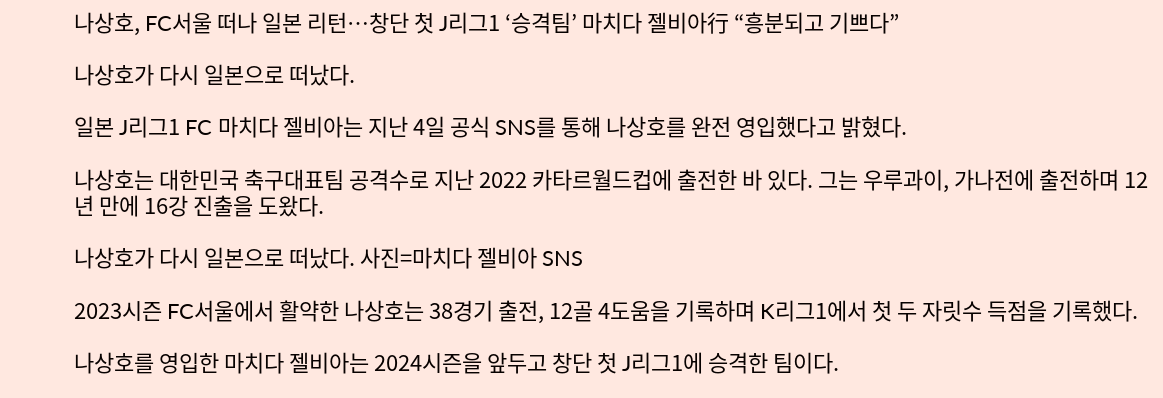나상호, FC서울 떠나 일본 리턴…창단 첫 J리그1 ‘승격팀’ 마치다 젤비아行 “흥분되고 기쁘다”

나상호가 다시 일본으로 떠났다.

일본 J리그1 FC 마치다 젤비아는 지난 4일 공식 SNS를 통해 나상호를 완전 영입했다고 밝혔다.

나상호는 대한민국 축구대표팀 공격수로 지난 2022 카타르월드컵에 출전한 바 있다. 그는 우루과이, 가나전에 출전하며 12년 만에 16강 진출을 도왔다.

나상호가 다시 일본으로 떠났다. 사진=마치다 젤비아 SNS

2023시즌 FC서울에서 활약한 나상호는 38경기 출전, 12골 4도움을 기록하며 K리그1에서 첫 두 자릿수 득점을 기록했다.

나상호를 영입한 마치다 젤비아는 2024시즌을 앞두고 창단 첫 J리그1에 승격한 팀이다.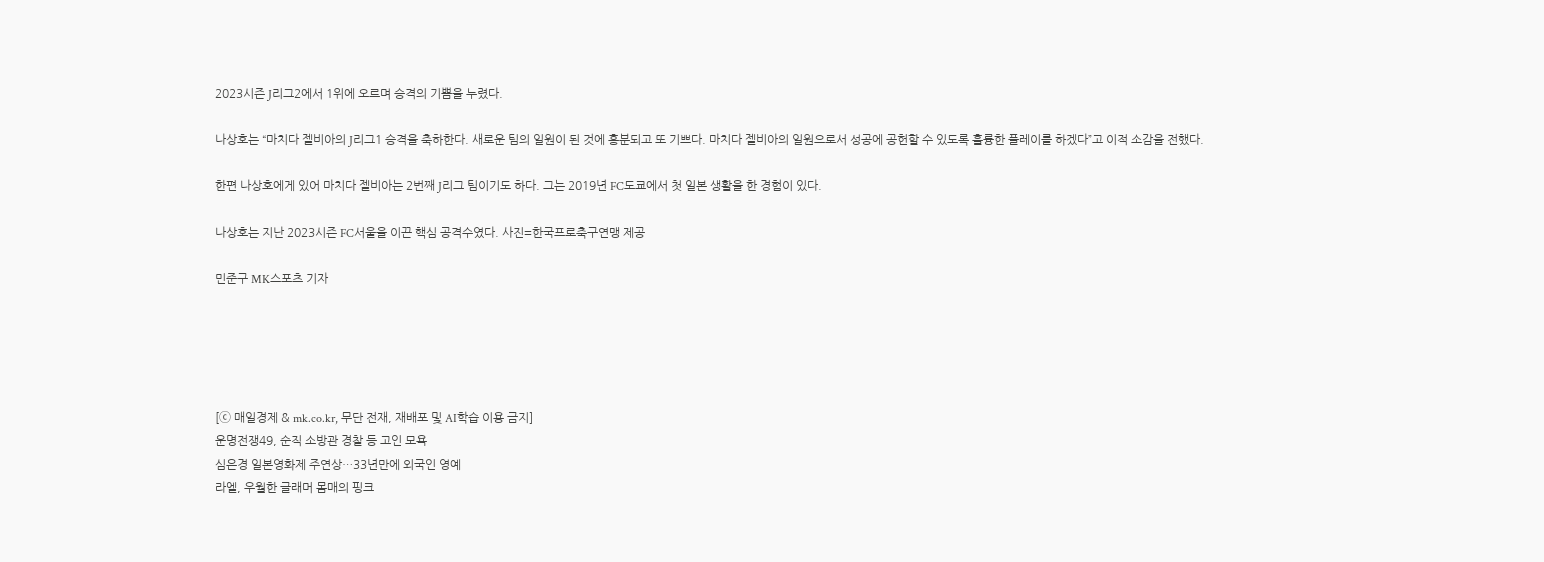2023시즌 J리그2에서 1위에 오르며 승격의 기쁨을 누렸다.

나상호는 “마치다 젤비아의 J리그1 승격을 축하한다. 새로운 팀의 일원이 된 것에 흥분되고 또 기쁘다. 마치다 젤비아의 일원으로서 성공에 공헌할 수 있도록 훌륭한 플레이를 하겠다”고 이적 소감을 전했다.

한편 나상호에게 있어 마치다 젤비아는 2번째 J리그 팀이기도 하다. 그는 2019년 FC도쿄에서 첫 일본 생활을 한 경험이 있다.

나상호는 지난 2023시즌 FC서울을 이끈 핵심 공격수였다. 사진=한국프로축구연맹 제공

민준구 MK스포츠 기자





[ⓒ 매일경제 & mk.co.kr, 무단 전재, 재배포 및 AI학습 이용 금지]
운명전쟁49, 순직 소방관 경찰 등 고인 모욕
심은경 일본영화제 주연상…33년만에 외국인 영예
라엘, 우월한 글래머 몸매의 핑크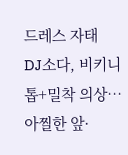드레스 자태
DJ소다, 비키니 톱+밀착 의상…아찔한 앞·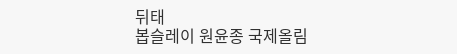뒤태
봅슬레이 원윤종 국제올림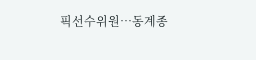픽선수위원…동계종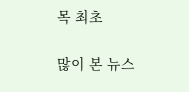목 최초

많이 본 뉴스